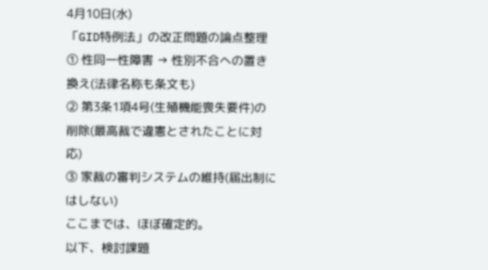4月10日(水)
「GID特例法」の改正問題の論点整理
① 性同一性障害 → 性別不合への置き換え(法律名称も条文も)
② 第3条1項4号(生殖機能喪失要件)の削除(最高裁で違憲とされたことに対応)
③ 家裁の審判システムの維持(届出制にはしない)
ここまでは、ほぼ確定的。
以下、検討課題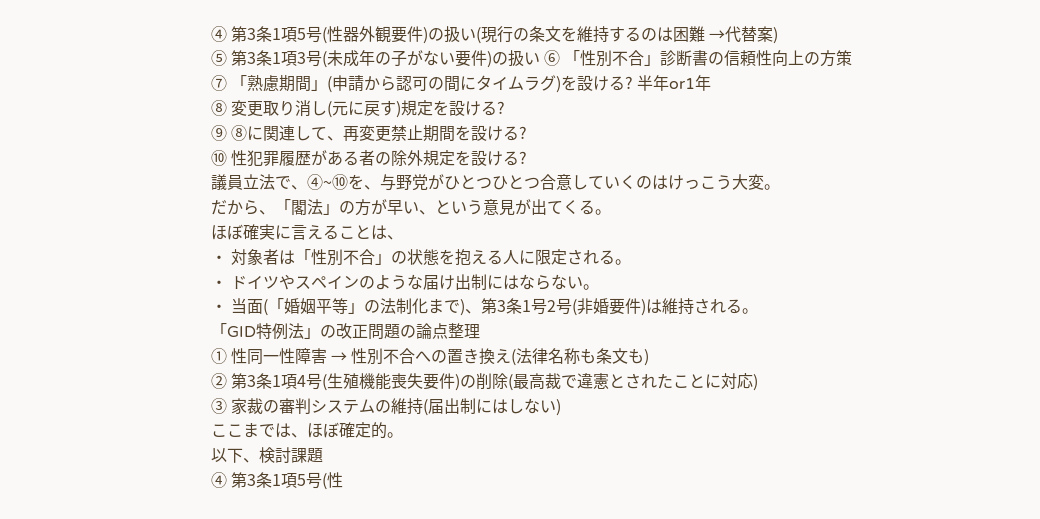④ 第3条1項5号(性器外観要件)の扱い(現行の条文を維持するのは困難 →代替案)
⑤ 第3条1項3号(未成年の子がない要件)の扱い ⑥ 「性別不合」診断書の信頼性向上の方策
⑦ 「熟慮期間」(申請から認可の間にタイムラグ)を設ける? 半年or1年
⑧ 変更取り消し(元に戻す)規定を設ける?
⑨ ⑧に関連して、再変更禁止期間を設ける?
⑩ 性犯罪履歴がある者の除外規定を設ける?
議員立法で、④~⑩を、与野党がひとつひとつ合意していくのはけっこう大変。
だから、「閣法」の方が早い、という意見が出てくる。
ほぼ確実に言えることは、
・ 対象者は「性別不合」の状態を抱える人に限定される。
・ ドイツやスペインのような届け出制にはならない。
・ 当面(「婚姻平等」の法制化まで)、第3条1号2号(非婚要件)は維持される。
「GID特例法」の改正問題の論点整理
① 性同一性障害 → 性別不合への置き換え(法律名称も条文も)
② 第3条1項4号(生殖機能喪失要件)の削除(最高裁で違憲とされたことに対応)
③ 家裁の審判システムの維持(届出制にはしない)
ここまでは、ほぼ確定的。
以下、検討課題
④ 第3条1項5号(性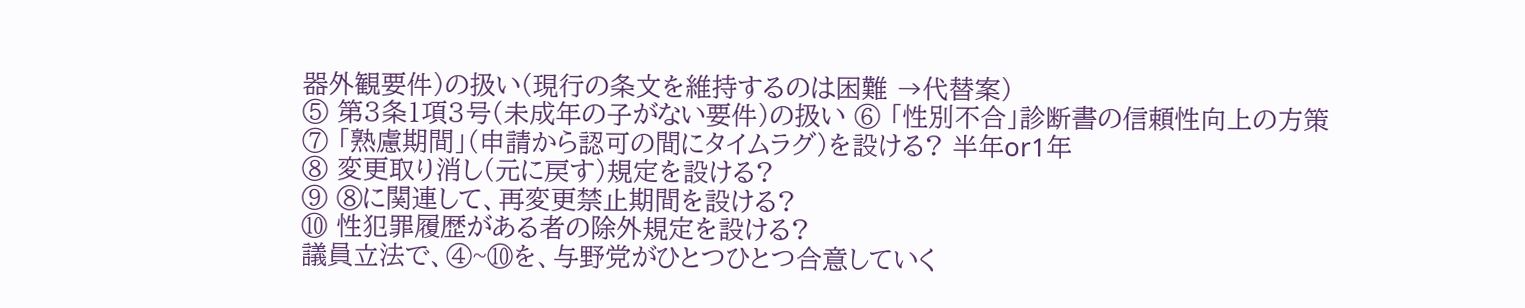器外観要件)の扱い(現行の条文を維持するのは困難 →代替案)
⑤ 第3条1項3号(未成年の子がない要件)の扱い ⑥ 「性別不合」診断書の信頼性向上の方策
⑦ 「熟慮期間」(申請から認可の間にタイムラグ)を設ける? 半年or1年
⑧ 変更取り消し(元に戻す)規定を設ける?
⑨ ⑧に関連して、再変更禁止期間を設ける?
⑩ 性犯罪履歴がある者の除外規定を設ける?
議員立法で、④~⑩を、与野党がひとつひとつ合意していく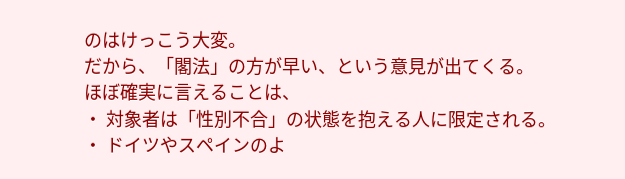のはけっこう大変。
だから、「閣法」の方が早い、という意見が出てくる。
ほぼ確実に言えることは、
・ 対象者は「性別不合」の状態を抱える人に限定される。
・ ドイツやスペインのよ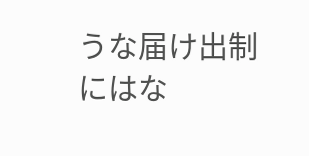うな届け出制にはな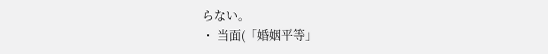らない。
・ 当面(「婚姻平等」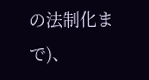の法制化まで)、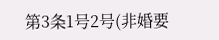第3条1号2号(非婚要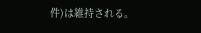件)は維持される。